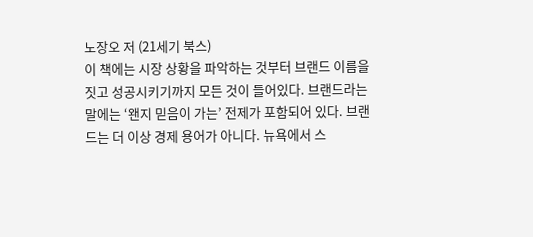노장오 저 (21세기 북스)
이 책에는 시장 상황을 파악하는 것부터 브랜드 이름을 짓고 성공시키기까지 모든 것이 들어있다. 브랜드라는 말에는 ‘왠지 믿음이 가는’ 전제가 포함되어 있다. 브랜드는 더 이상 경제 용어가 아니다. 뉴욕에서 스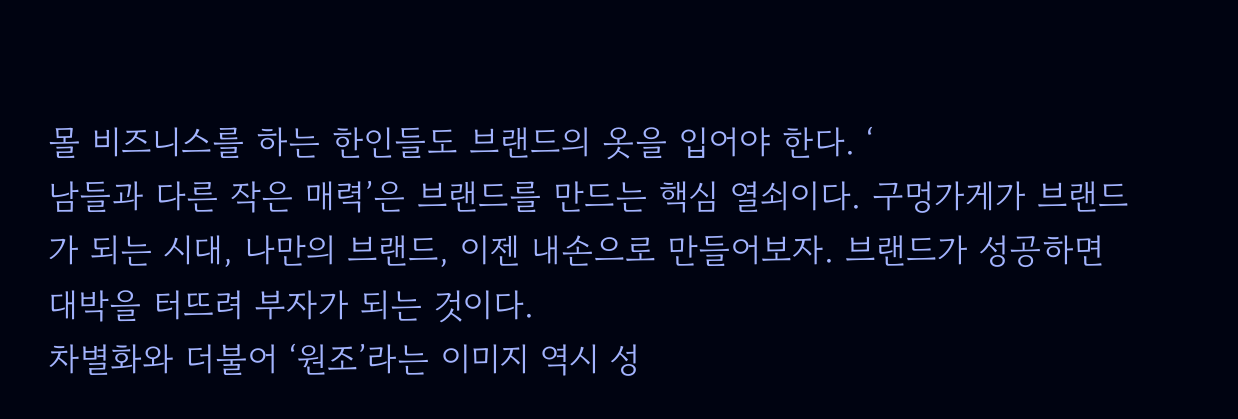몰 비즈니스를 하는 한인들도 브랜드의 옷을 입어야 한다. ‘
남들과 다른 작은 매력’은 브랜드를 만드는 핵심 열쇠이다. 구멍가게가 브랜드가 되는 시대, 나만의 브랜드, 이젠 내손으로 만들어보자. 브랜드가 성공하면 대박을 터뜨려 부자가 되는 것이다.
차별화와 더불어 ‘원조’라는 이미지 역시 성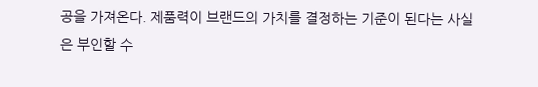공을 가져온다. 제품력이 브랜드의 가치를 결정하는 기준이 된다는 사실은 부인할 수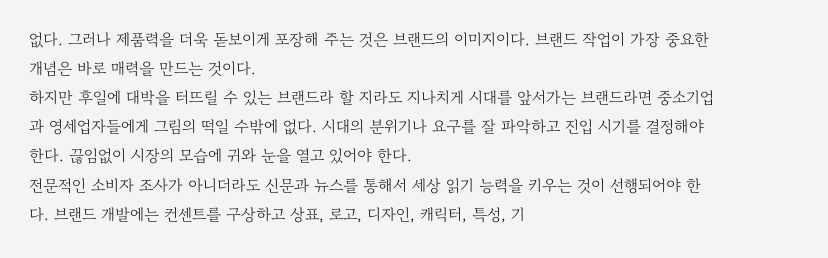없다. 그러나 제품력을 더욱 돋보이게 포장해 주는 것은 브랜드의 이미지이다. 브랜드 작업이 가장 중요한 개념은 바로 매력을 만드는 것이다.
하지만 후일에 대박을 터뜨릴 수 있는 브랜드라 할 지라도 지나치게 시대를 앞서가는 브랜드라면 중소기업과 영세업자들에게 그림의 떡일 수밖에 없다. 시대의 분위기나 요구를 잘 파악하고 진입 시기를 결정해야 한다. 끊임없이 시장의 모습에 귀와 눈을 열고 있어야 한다.
전문적인 소비자 조사가 아니더라도 신문과 뉴스를 통해서 세상 읽기 능력을 키우는 것이 선행되어야 한다. 브랜드 개발에는 컨센트를 구상하고 상표, 로고, 디자인, 캐릭터, 특성, 기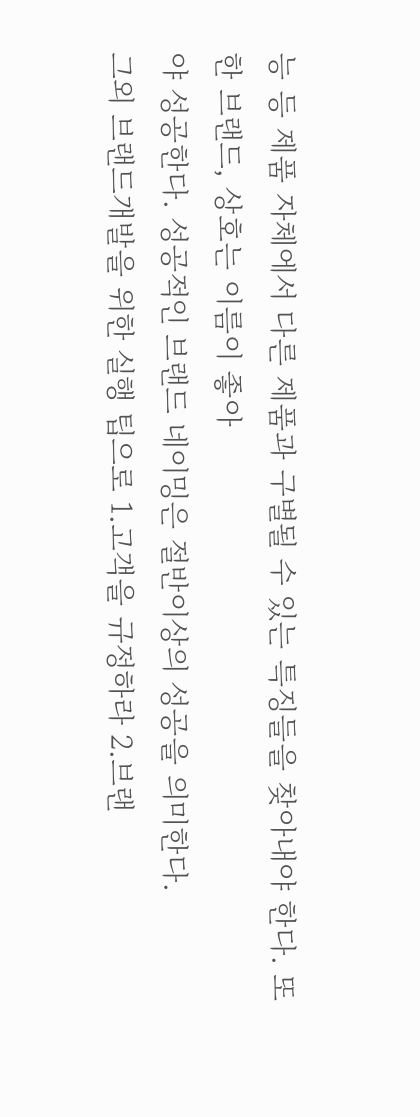능 등 제품 자체에서 다른 제품과 구별될 수 있는 특징들을 찾아내야 한다. 또한 브랜드, 상호는 이름이 좋아
야 성공한다. 성공적인 브랜드 네이밍은 절반이상의 성공을 의미한다.
그외 브랜드개발을 위한 실행 팁으로 1.고객을 규정하라 2.브랜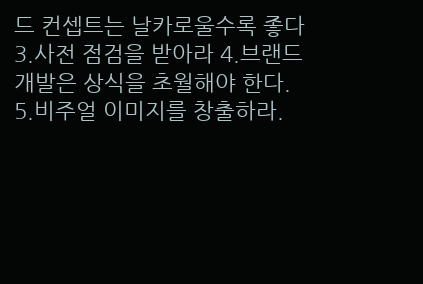드 컨셉트는 날카로울수록 좋다 3.사전 점검을 받아라 4.브랜드 개발은 상식을 초월해야 한다. 5.비주얼 이미지를 창출하라.